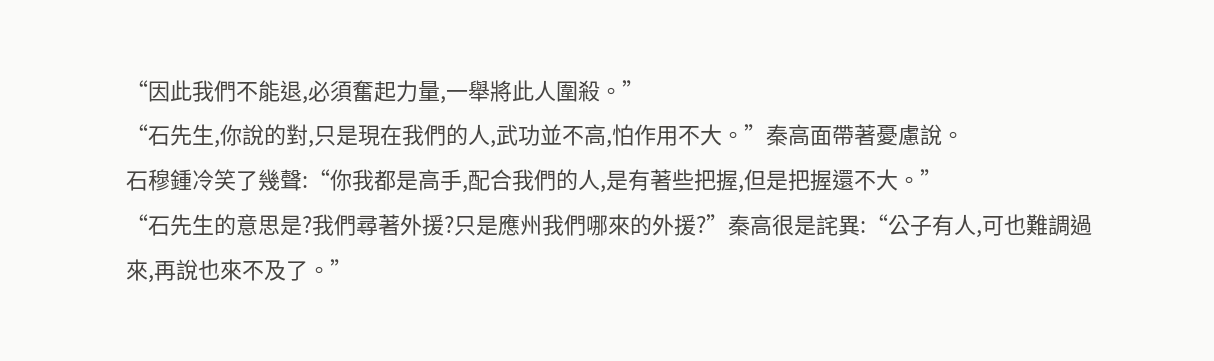“因此我們不能退,必須奮起力量,一舉將此人圍殺。”
“石先生,你說的對,只是現在我們的人,武功並不高,怕作用不大。”秦高面帶著憂慮說。
石穆鍾冷笑了幾聲:“你我都是高手,配合我們的人,是有著些把握,但是把握還不大。”
“石先生的意思是?我們尋著外援?只是應州我們哪來的外援?”秦高很是詫異:“公子有人,可也難調過來,再說也來不及了。”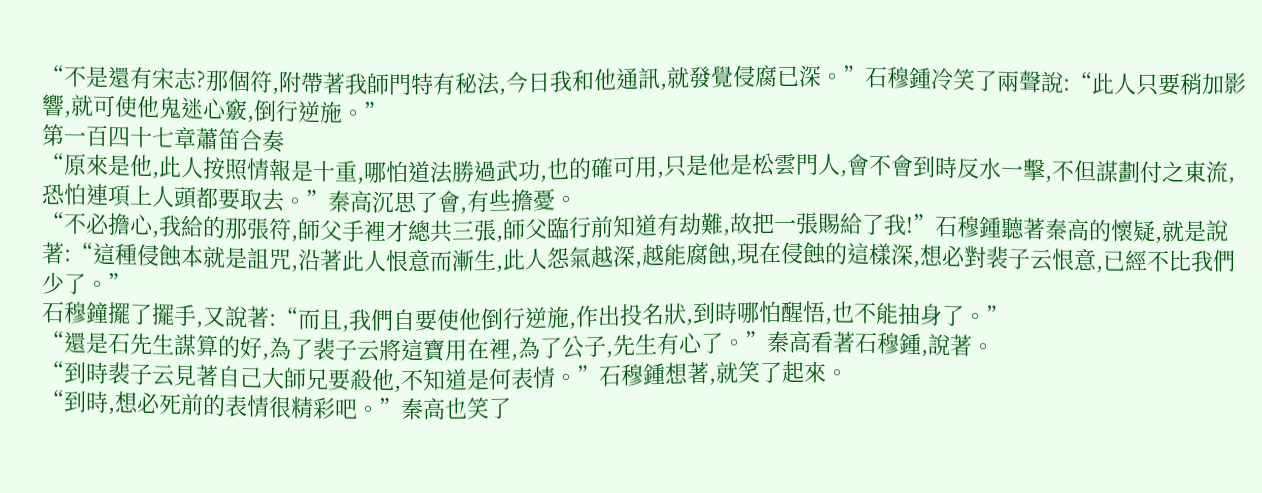“不是還有宋志?那個符,附帶著我師門特有秘法,今日我和他通訊,就發覺侵腐已深。”石穆鍾冷笑了兩聲說:“此人只要稍加影響,就可使他鬼迷心竅,倒行逆施。”
第一百四十七章蕭笛合奏
“原來是他,此人按照情報是十重,哪怕道法勝過武功,也的確可用,只是他是松雲門人,會不會到時反水一擊,不但謀劃付之東流,恐怕連項上人頭都要取去。”秦高沉思了會,有些擔憂。
“不必擔心,我給的那張符,師父手裡才總共三張,師父臨行前知道有劫難,故把一張賜給了我!”石穆鍾聽著秦高的懷疑,就是說著:“這種侵蝕本就是詛咒,沿著此人恨意而漸生,此人怨氣越深,越能腐蝕,現在侵蝕的這樣深,想必對裴子云恨意,已經不比我們少了。”
石穆鐘擺了擺手,又說著:“而且,我們自要使他倒行逆施,作出投名狀,到時哪怕醒悟,也不能抽身了。”
“還是石先生謀算的好,為了裴子云將這寶用在裡,為了公子,先生有心了。”秦高看著石穆鍾,說著。
“到時裴子云見著自己大師兄要殺他,不知道是何表情。”石穆鍾想著,就笑了起來。
“到時,想必死前的表情很精彩吧。”秦高也笑了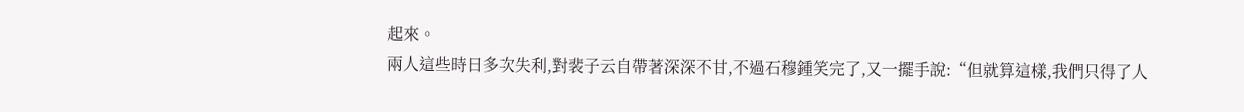起來。
兩人這些時日多次失利,對裴子云自帶著深深不甘,不過石穆鍾笑完了,又一擺手說:“但就算這樣,我們只得了人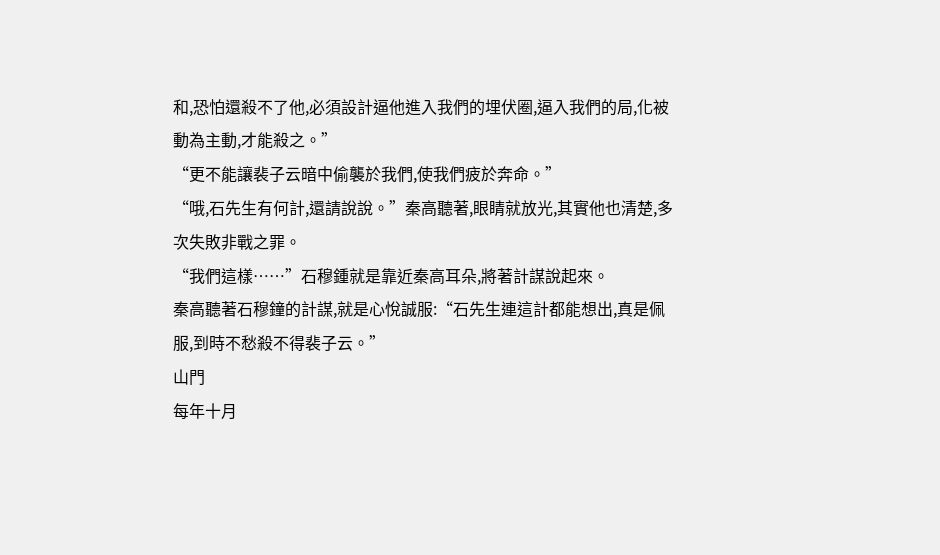和,恐怕還殺不了他,必須設計逼他進入我們的埋伏圈,逼入我們的局,化被動為主動,才能殺之。”
“更不能讓裴子云暗中偷襲於我們,使我們疲於奔命。”
“哦,石先生有何計,還請說說。”秦高聽著,眼睛就放光,其實他也清楚,多次失敗非戰之罪。
“我們這樣……”石穆鍾就是靠近秦高耳朵,將著計謀說起來。
秦高聽著石穆鐘的計謀,就是心悅誠服:“石先生連這計都能想出,真是佩服,到時不愁殺不得裴子云。”
山門
每年十月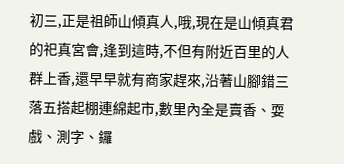初三,正是祖師山傾真人,哦,現在是山傾真君的祀真宮會,逢到這時,不但有附近百里的人群上香,還早早就有商家趕來,沿著山腳錯三落五搭起棚連綿起市,數里內全是賣香、耍戲、測字、鑼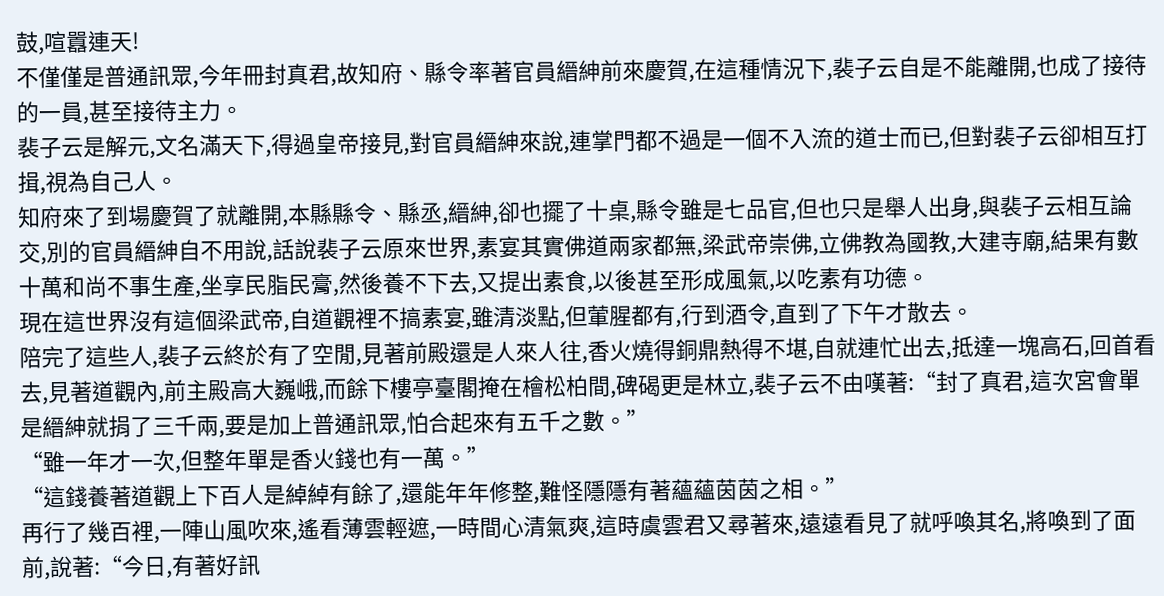鼓,喧囂連天!
不僅僅是普通訊眾,今年冊封真君,故知府、縣令率著官員縉紳前來慶賀,在這種情況下,裴子云自是不能離開,也成了接待的一員,甚至接待主力。
裴子云是解元,文名滿天下,得過皇帝接見,對官員縉紳來說,連掌門都不過是一個不入流的道士而已,但對裴子云卻相互打揖,視為自己人。
知府來了到場慶賀了就離開,本縣縣令、縣丞,縉紳,卻也擺了十桌,縣令雖是七品官,但也只是舉人出身,與裴子云相互論交,別的官員縉紳自不用說,話說裴子云原來世界,素宴其實佛道兩家都無,梁武帝崇佛,立佛教為國教,大建寺廟,結果有數十萬和尚不事生產,坐享民脂民膏,然後養不下去,又提出素食,以後甚至形成風氣,以吃素有功德。
現在這世界沒有這個梁武帝,自道觀裡不搞素宴,雖清淡點,但葷腥都有,行到酒令,直到了下午才散去。
陪完了這些人,裴子云終於有了空閒,見著前殿還是人來人往,香火燒得銅鼎熱得不堪,自就連忙出去,抵達一塊高石,回首看去,見著道觀內,前主殿高大巍峨,而餘下樓亭臺閣掩在檜松柏間,碑碣更是林立,裴子云不由嘆著:“封了真君,這次宮會單是縉紳就捐了三千兩,要是加上普通訊眾,怕合起來有五千之數。”
“雖一年才一次,但整年單是香火錢也有一萬。”
“這錢養著道觀上下百人是綽綽有餘了,還能年年修整,難怪隱隱有著蘊蘊茵茵之相。”
再行了幾百裡,一陣山風吹來,遙看薄雲輕遮,一時間心清氣爽,這時虞雲君又尋著來,遠遠看見了就呼喚其名,將喚到了面前,說著:“今日,有著好訊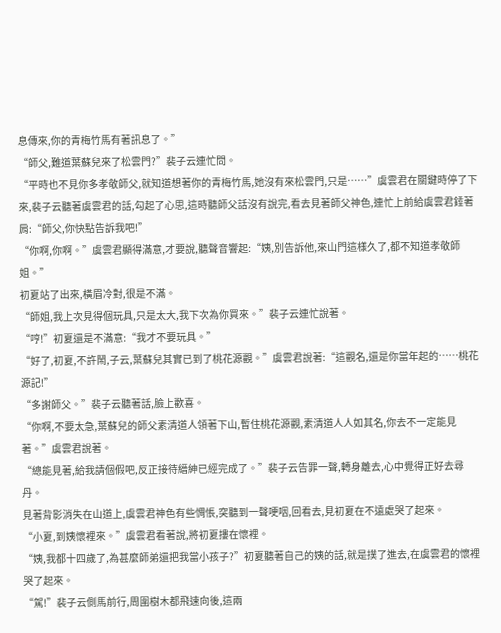息傳來,你的青梅竹馬有著訊息了。”
“師父,難道葉蘇兒來了松雲門?”裴子云連忙問。
“平時也不見你多孝敬師父,就知道想著你的青梅竹馬,她沒有來松雲門,只是……”虞雲君在關鍵時停了下來,裴子云聽著虞雲君的話,勾起了心思,這時聽師父話沒有說完,看去見著師父神色,連忙上前給虞雲君錘著肩:“師父,你快點告訴我吧!”
“你啊,你啊。”虞雲君顯得滿意,才要說,聽聲音響起:“姨,別告訴他,來山門這樣久了,都不知道孝敬師姐。”
初夏站了出來,橫眉冷對,很是不滿。
“師姐,我上次見得個玩具,只是太大,我下次為你買來。”裴子云連忙說著。
“哼!”初夏還是不滿意:“我才不要玩具。”
“好了,初夏,不許鬧,子云,葉蘇兒其實已到了桃花源觀。”虞雲君說著:“這觀名,還是你當年起的……桃花源記!”
“多謝師父。”裴子云聽著話,臉上歡喜。
“你啊,不要太急,葉蘇兒的師父素清道人領著下山,暫住桃花源觀,素清道人人如其名,你去不一定能見著。”虞雲君說著。
“總能見著,給我請個假吧,反正接待縉紳已經完成了。”裴子云告罪一聲,轉身離去,心中覺得正好去尋丹。
見著背影消失在山道上,虞雲君神色有些惆悵,突聽到一聲哽咽,回看去,見初夏在不遠處哭了起來。
“小夏,到姨懷裡來。”虞雲君看著說,將初夏摟在懷裡。
“姨,我都十四歲了,為甚麼師弟還把我當小孩子?”初夏聽著自己的姨的話,就是撲了進去,在虞雲君的懷裡哭了起來。
“駕!”裴子云側馬前行,周圍樹木都飛速向後,這兩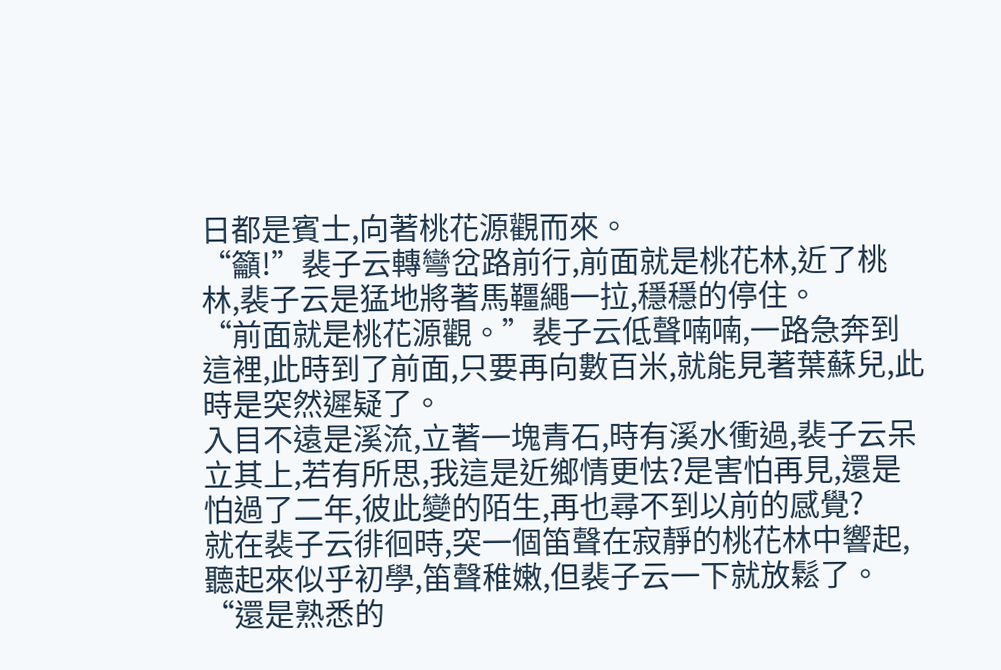日都是賓士,向著桃花源觀而來。
“籲!”裴子云轉彎岔路前行,前面就是桃花林,近了桃林,裴子云是猛地將著馬韁繩一拉,穩穩的停住。
“前面就是桃花源觀。”裴子云低聲喃喃,一路急奔到這裡,此時到了前面,只要再向數百米,就能見著葉蘇兒,此時是突然遲疑了。
入目不遠是溪流,立著一塊青石,時有溪水衝過,裴子云呆立其上,若有所思,我這是近鄉情更怯?是害怕再見,還是怕過了二年,彼此變的陌生,再也尋不到以前的感覺?
就在裴子云徘徊時,突一個笛聲在寂靜的桃花林中響起,聽起來似乎初學,笛聲稚嫩,但裴子云一下就放鬆了。
“還是熟悉的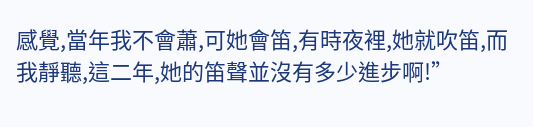感覺,當年我不會蕭,可她會笛,有時夜裡,她就吹笛,而我靜聽,這二年,她的笛聲並沒有多少進步啊!”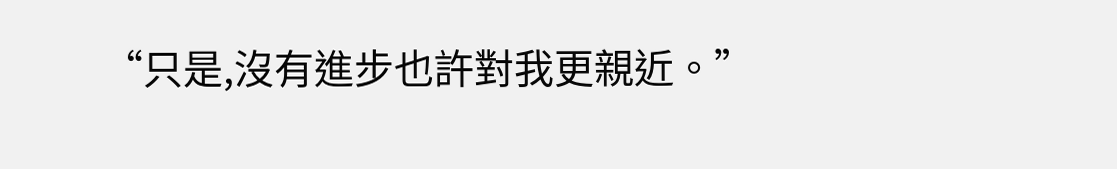“只是,沒有進步也許對我更親近。”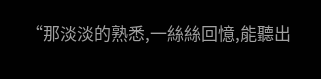“那淡淡的熟悉,一絲絲回憶,能聽出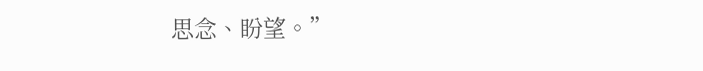思念、盼望。”